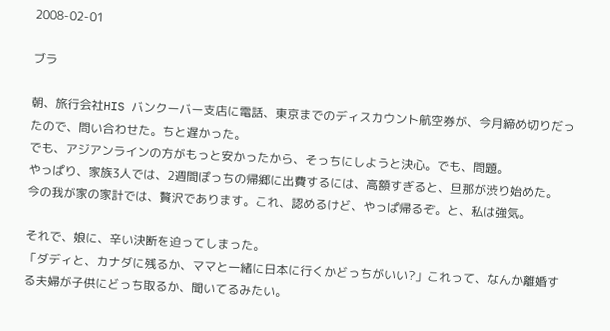2008-02-01

ブラ

朝、旅行会社HIS バンクーバー支店に電話、東京までのディスカウント航空券が、今月締め切りだったので、問い合わせた。ちと遅かった。
でも、アジアンラインの方がもっと安かったから、そっちにしようと決心。でも、問題。
やっぱり、家族3人では、2週間ぽっちの帰郷に出費するには、高額すぎると、旦那が渋り始めた。
今の我が家の家計では、贅沢であります。これ、認めるけど、やっぱ帰るぞ。と、私は強気。

それで、娘に、辛い決断を迫ってしまった。
「ダディと、カナダに残るか、ママと一緒に日本に行くかどっちがいい?」これって、なんか離婚する夫婦が子供にどっち取るか、聞いてるみたい。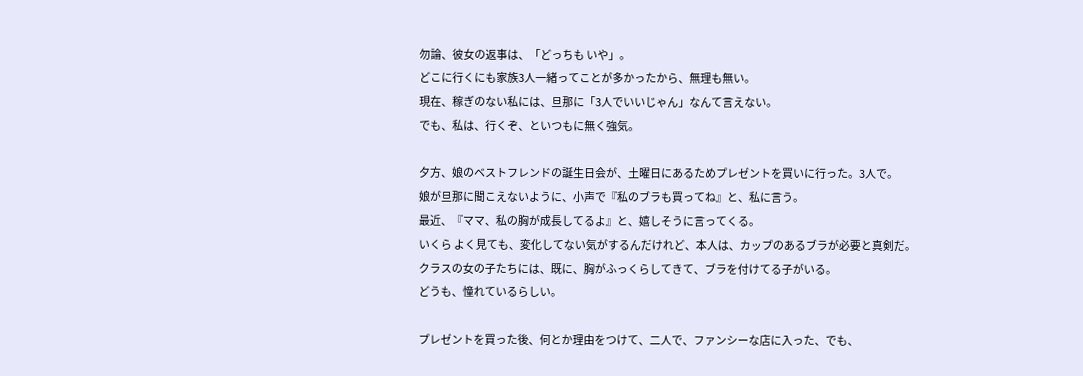勿論、彼女の返事は、「どっちも いや」。
どこに行くにも家族3人一緒ってことが多かったから、無理も無い。
現在、稼ぎのない私には、旦那に「3人でいいじゃん」なんて言えない。
でも、私は、行くぞ、といつもに無く強気。

夕方、娘のベストフレンドの誕生日会が、土曜日にあるためプレゼントを買いに行った。3人で。
娘が旦那に聞こえないように、小声で『私のブラも買ってね』と、私に言う。
最近、『ママ、私の胸が成長してるよ』と、嬉しそうに言ってくる。
いくら よく見ても、変化してない気がするんだけれど、本人は、カップのあるブラが必要と真剣だ。
クラスの女の子たちには、既に、胸がふっくらしてきて、ブラを付けてる子がいる。
どうも、憧れているらしい。

プレゼントを買った後、何とか理由をつけて、二人で、ファンシーな店に入った、でも、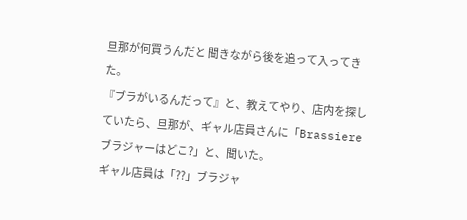旦那が何買うんだと 聞きながら後を追って入ってきた。
『ブラがいるんだって』と、教えてやり、店内を探していたら、旦那が、ギャル店員さんに「Brassiereブラジャーはどこ?」と、聞いた。
ギャル店員は「??」ブラジャ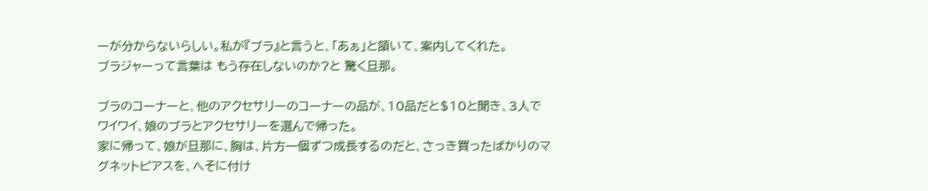ーが分からないらしい。私が『ブラ』と言うと、「あぁ」と頷いて、案内してくれた。
ブラジャーって言葉は もう存在しないのか?と 驚く旦那。

ブラのコーナーと、他のアクセサリーのコーナーの品が、10品だと$10と聞き、3人でワイワイ、娘のブラとアクセサリーを選んで帰った。
家に帰って、娘が旦那に、胸は、片方一個ずつ成長するのだと、さっき買ったばかりのマグネットピアスを、へそに付け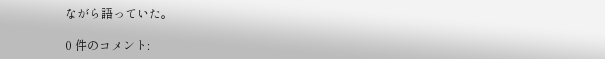ながら語っていた。

0 件のコメント: